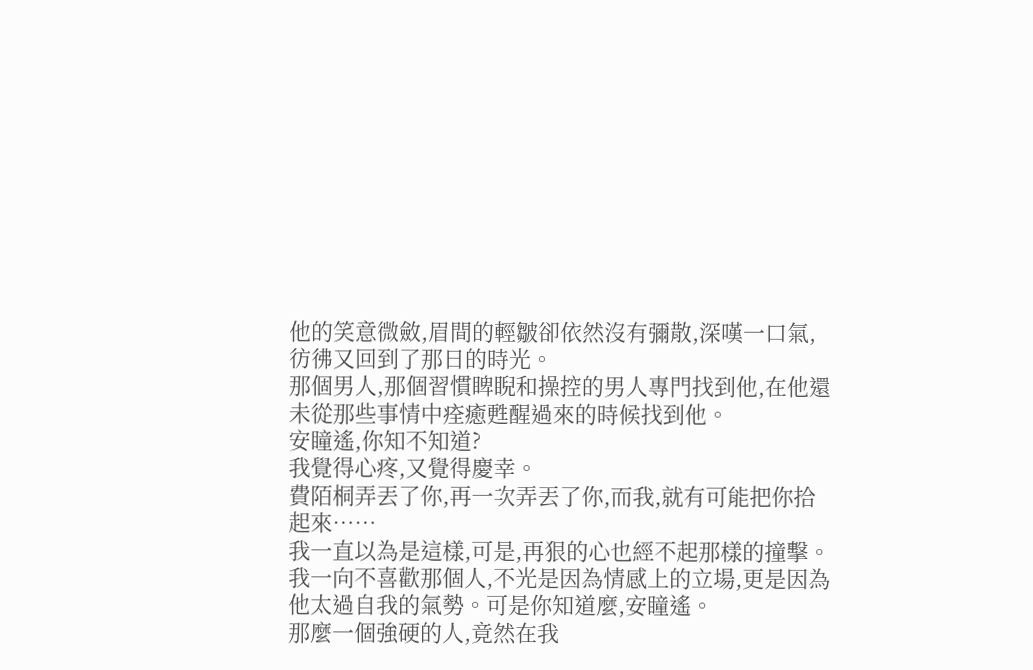他的笑意微斂,眉間的輕皺卻依然沒有彌散,深嘆一口氣,彷彿又回到了那日的時光。
那個男人,那個習慣睥睨和操控的男人專門找到他,在他還未從那些事情中痊癒甦醒過來的時候找到他。
安瞳遙,你知不知道?
我覺得心疼,又覺得慶幸。
費陌桐弄丟了你,再一次弄丟了你,而我,就有可能把你拾起來……
我一直以為是這樣,可是,再狠的心也經不起那樣的撞擊。我一向不喜歡那個人,不光是因為情感上的立場,更是因為他太過自我的氣勢。可是你知道麼,安瞳遙。
那麼一個強硬的人,竟然在我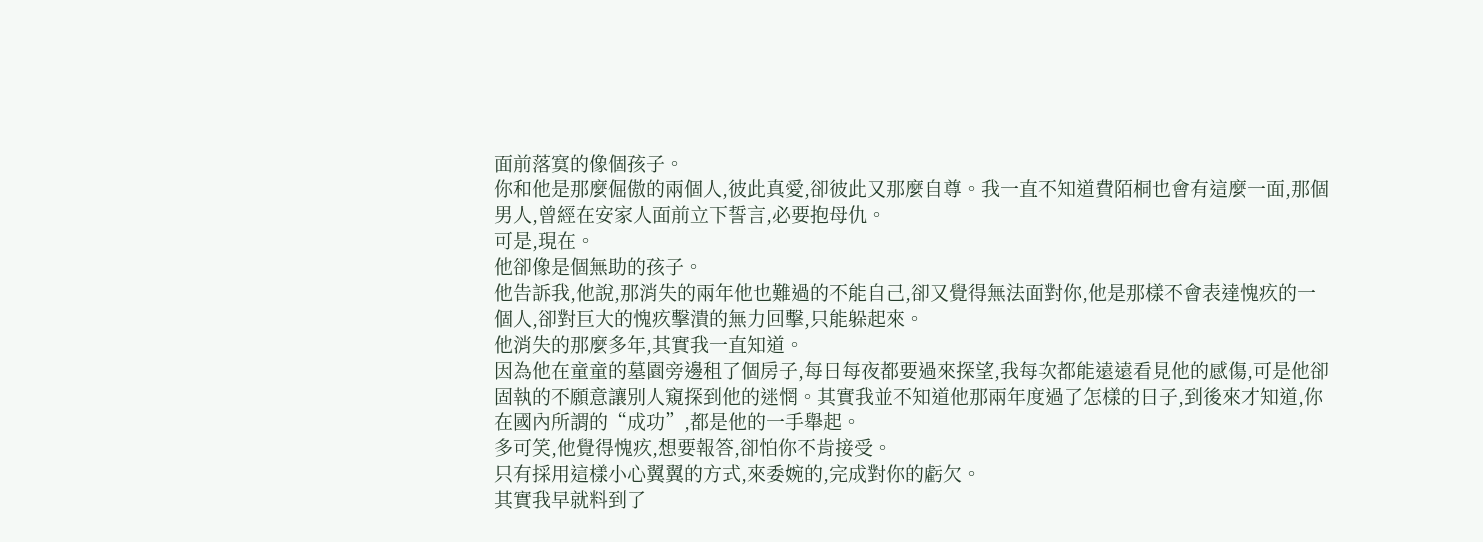面前落寞的像個孩子。
你和他是那麼倔傲的兩個人,彼此真愛,卻彼此又那麼自尊。我一直不知道費陌桐也會有這麼一面,那個男人,曾經在安家人面前立下誓言,必要抱母仇。
可是,現在。
他卻像是個無助的孩子。
他告訴我,他說,那消失的兩年他也難過的不能自己,卻又覺得無法面對你,他是那樣不會表達愧疚的一個人,卻對巨大的愧疚擊潰的無力回擊,只能躲起來。
他消失的那麼多年,其實我一直知道。
因為他在童童的墓園旁邊租了個房子,每日每夜都要過來探望,我每次都能遠遠看見他的感傷,可是他卻固執的不願意讓別人窺探到他的迷惘。其實我並不知道他那兩年度過了怎樣的日子,到後來才知道,你在國內所謂的“成功”,都是他的一手舉起。
多可笑,他覺得愧疚,想要報答,卻怕你不肯接受。
只有採用這樣小心翼翼的方式,來委婉的,完成對你的虧欠。
其實我早就料到了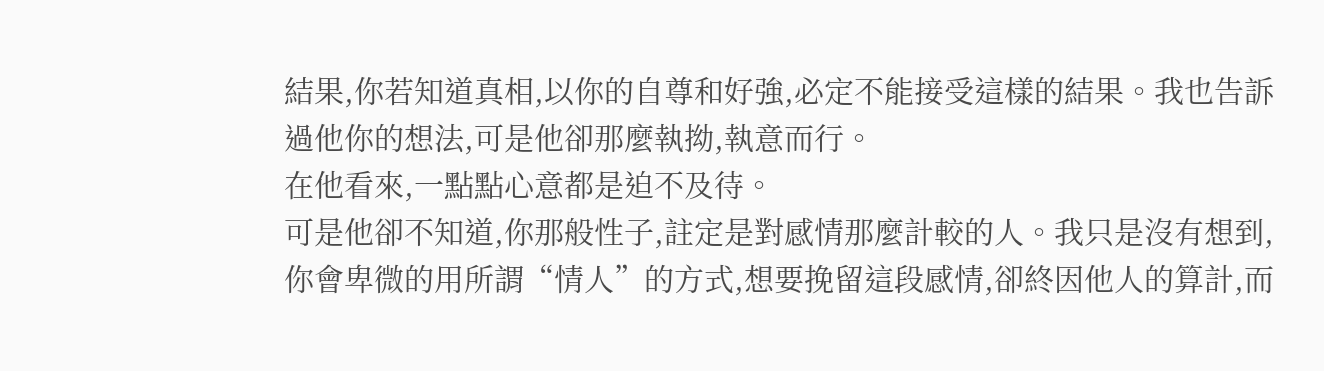結果,你若知道真相,以你的自尊和好強,必定不能接受這樣的結果。我也告訴過他你的想法,可是他卻那麼執拗,執意而行。
在他看來,一點點心意都是迫不及待。
可是他卻不知道,你那般性子,註定是對感情那麼計較的人。我只是沒有想到,你會卑微的用所謂“情人”的方式,想要挽留這段感情,卻終因他人的算計,而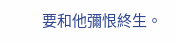要和他彌恨終生。